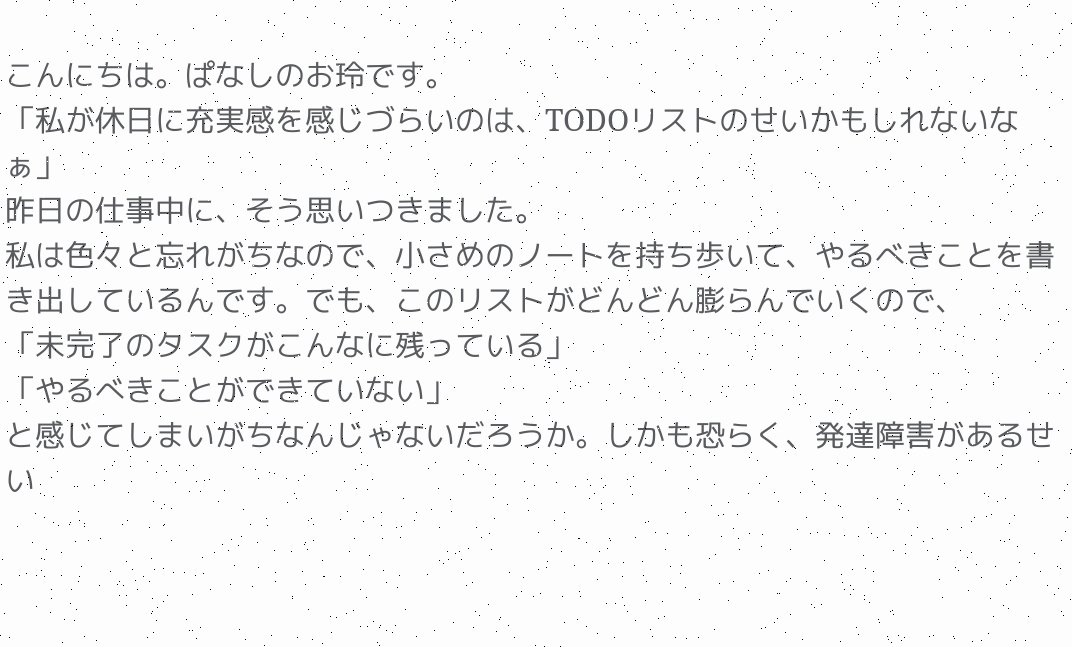こんにちは。ぱなしのお玲です。
「私が休日に充実感を感じづらいのは、TODOリストのせいかもしれないなぁ」
昨日の仕事中に、そう思いつきました。
私は色々と忘れがちなので、小さめのノートを持ち歩いて、やるべきことを書き出しているんです。でも、このリストがどんどん膨らんでいくので、
「未完了のタスクがこんなに残っている」
「やるべきことができていない」
と感じてしまいがちなんじゃないだろうか。しかも恐らく、発達障害があるせい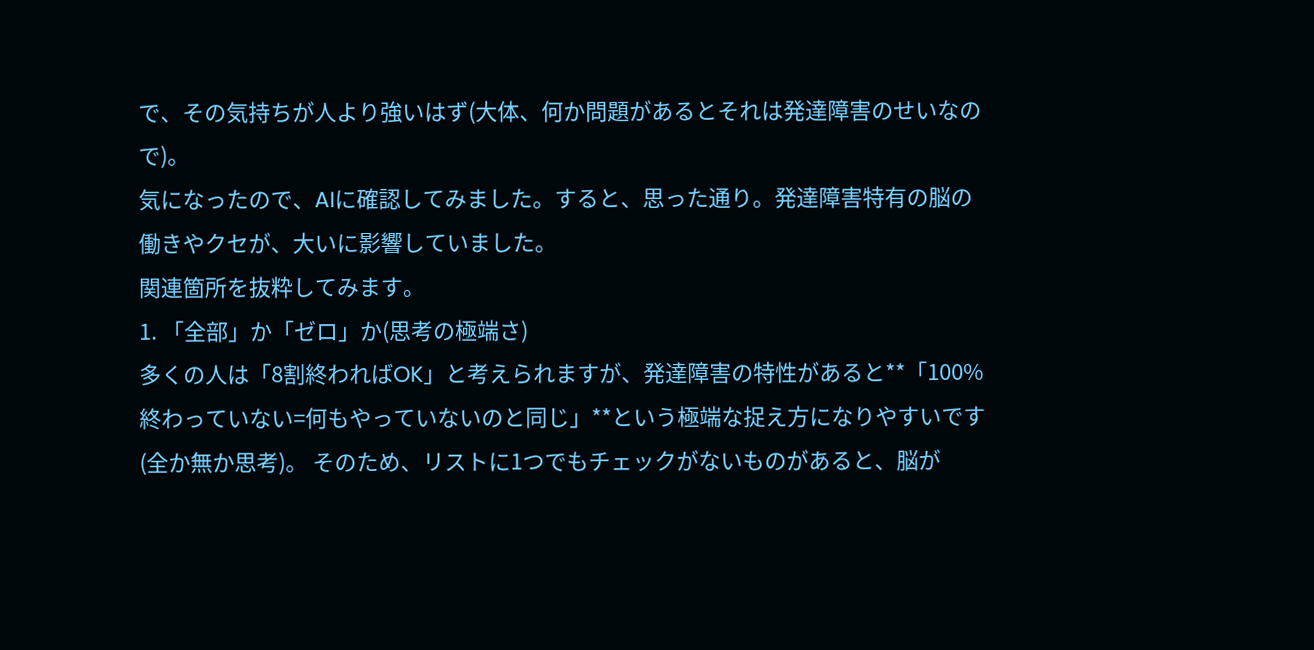で、その気持ちが人より強いはず(大体、何か問題があるとそれは発達障害のせいなので)。
気になったので、AIに確認してみました。すると、思った通り。発達障害特有の脳の働きやクセが、大いに影響していました。
関連箇所を抜粋してみます。
1. 「全部」か「ゼロ」か(思考の極端さ)
多くの人は「8割終わればOK」と考えられますが、発達障害の特性があると**「100%終わっていない=何もやっていないのと同じ」**という極端な捉え方になりやすいです(全か無か思考)。 そのため、リストに1つでもチェックがないものがあると、脳が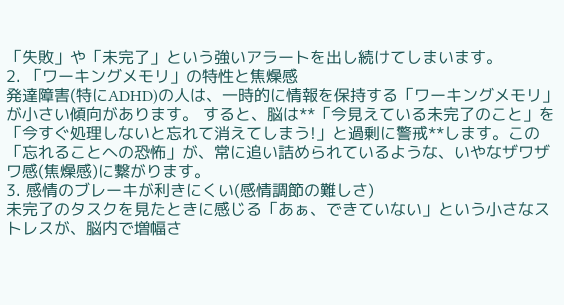「失敗」や「未完了」という強いアラートを出し続けてしまいます。
2. 「ワーキングメモリ」の特性と焦燥感
発達障害(特にADHD)の人は、一時的に情報を保持する「ワーキングメモリ」が小さい傾向があります。 すると、脳は**「今見えている未完了のこと」を「今すぐ処理しないと忘れて消えてしまう!」と過剰に警戒**します。この「忘れることへの恐怖」が、常に追い詰められているような、いやなザワザワ感(焦燥感)に繋がります。
3. 感情のブレーキが利きにくい(感情調節の難しさ)
未完了のタスクを見たときに感じる「あぁ、できていない」という小さなストレスが、脳内で増幅さ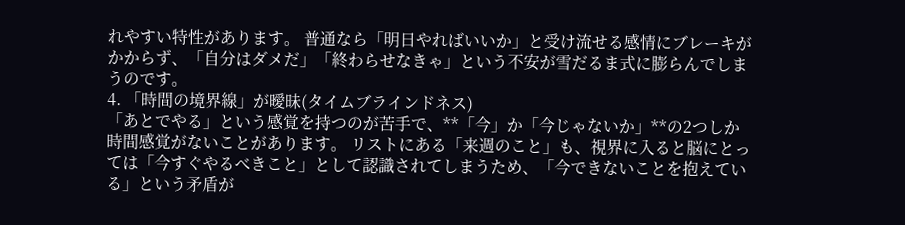れやすい特性があります。 普通なら「明日やればいいか」と受け流せる感情にブレーキがかからず、「自分はダメだ」「終わらせなきゃ」という不安が雪だるま式に膨らんでしまうのです。
4. 「時間の境界線」が曖昧(タイムブラインドネス)
「あとでやる」という感覚を持つのが苦手で、**「今」か「今じゃないか」**の2つしか時間感覚がないことがあります。 リストにある「来週のこと」も、視界に入ると脳にとっては「今すぐやるべきこと」として認識されてしまうため、「今できないことを抱えている」という矛盾が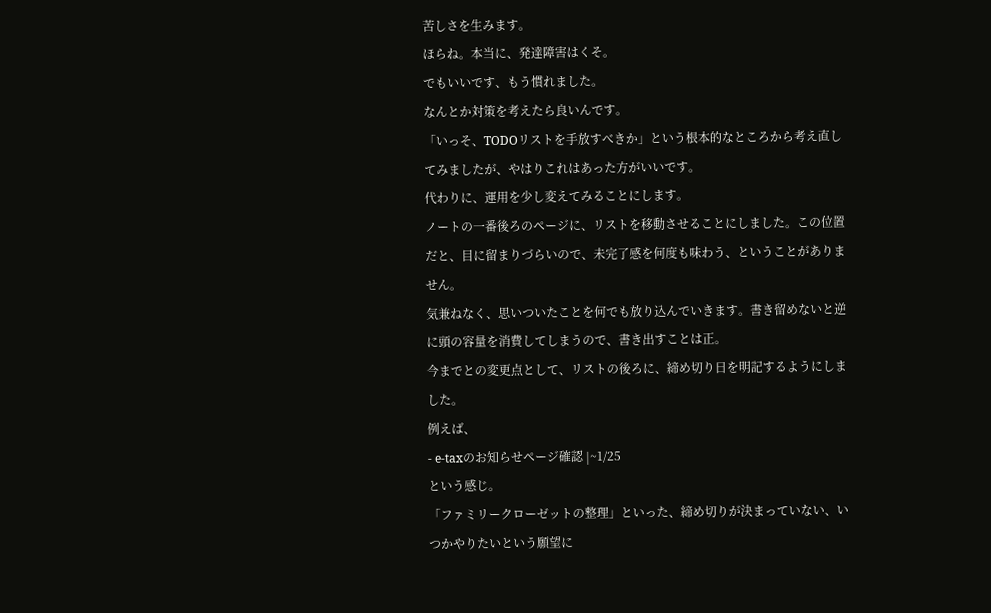苦しさを生みます。
ほらね。本当に、発達障害はくそ。
でもいいです、もう慣れました。
なんとか対策を考えたら良いんです。
「いっそ、TODOリストを手放すべきか」という根本的なところから考え直してみましたが、やはりこれはあった方がいいです。
代わりに、運用を少し変えてみることにします。
ノートの一番後ろのページに、リストを移動させることにしました。この位置だと、目に留まりづらいので、未完了感を何度も味わう、ということがありません。
気兼ねなく、思いついたことを何でも放り込んでいきます。書き留めないと逆に頭の容量を消費してしまうので、書き出すことは正。
今までとの変更点として、リストの後ろに、締め切り日を明記するようにしました。
例えば、
- e-taxのお知らせページ確認 |~1/25
という感じ。
「ファミリークローゼットの整理」といった、締め切りが決まっていない、いつかやりたいという願望に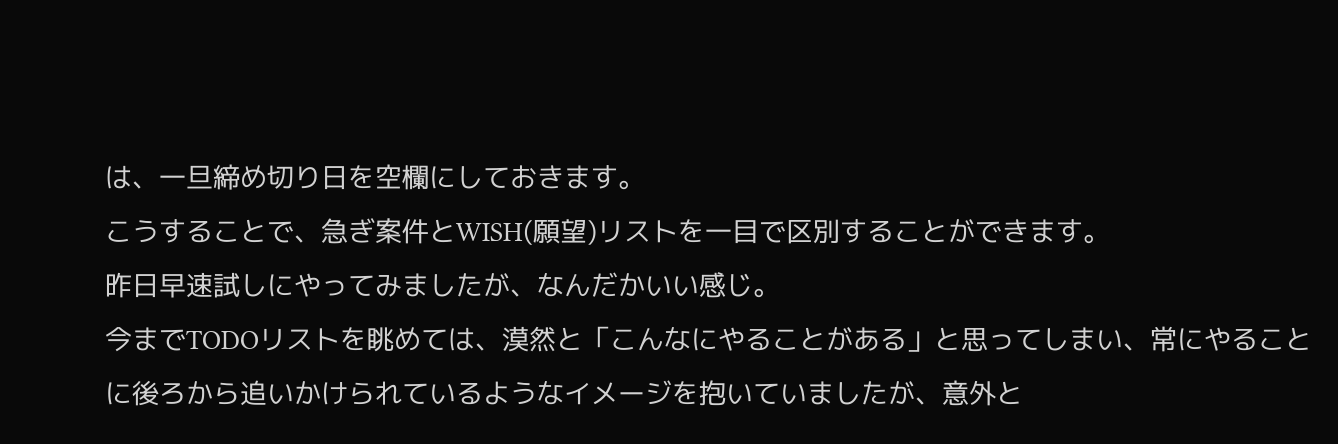は、一旦締め切り日を空欄にしておきます。
こうすることで、急ぎ案件とWISH(願望)リストを一目で区別することができます。
昨日早速試しにやってみましたが、なんだかいい感じ。
今までTODOリストを眺めては、漠然と「こんなにやることがある」と思ってしまい、常にやることに後ろから追いかけられているようなイメージを抱いていましたが、意外と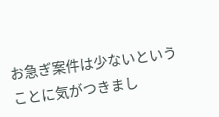お急ぎ案件は少ないということに気がつきまし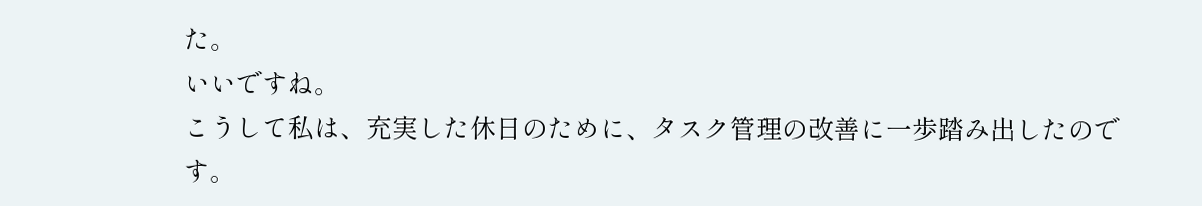た。
いいですね。
こうして私は、充実した休日のために、タスク管理の改善に一歩踏み出したのです。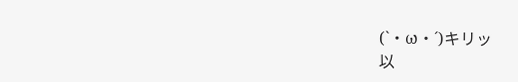(`・ω・´)キリッ
以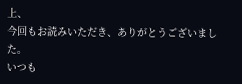上、
今回もお読みいただき、ありがとうございました。
いつも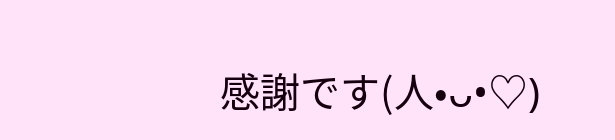感謝です(人•ᴗ•♡)